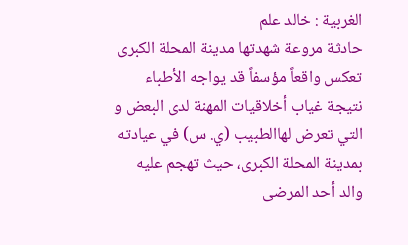الغربية : خالد علم
حادثة مروعة شهدتها مدينة المحلة الكبرى تعكس واقعاً مؤسفاً قد يواجه الأطباء نتيجة غياب أخلاقيات المهنة لدى البعض و التي تعرض لهاالطبيب (ي. س) في عيادته بمدينة المحلة الكبرى، حيث تهجم عليه والد أحد المرضى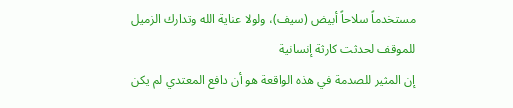مستخدماً سلاحاً أبيض (سيف)، ولولا عناية الله وتدارك الزميل للموقف لحدثت كارثة إنسانية
إن المثير للصدمة في هذه الواقعة هو أن دافع المعتدي لم يكن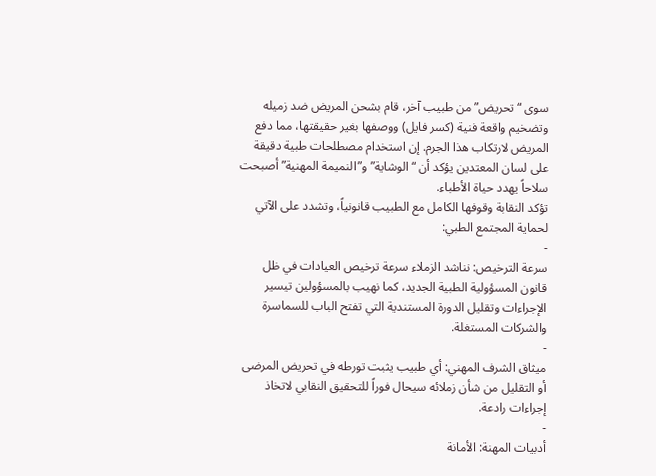سوى “تحريض” من طبيب آخر، قام بشحن المريض ضد زميله وتضخيم واقعة فنية (كسر فايل) ووصفها بغير حقيقتها، مما دفع المريض لارتكاب هذا الجرم. إن استخدام مصطلحات طبية دقيقة على لسان المعتدين يؤكد أن “الوشاية” و”النميمة المهنية” أصبحت سلاحاً يهدد حياة الأطباء.
تؤكد النقابة وقوفها الكامل مع الطبيب قانونياً، وتشدد على الآتي لحماية المجتمع الطبي:
-
سرعة الترخيص: نناشد الزملاء سرعة ترخيص العيادات في ظل قانون المسؤولية الطبية الجديد، كما نهيب بالمسؤولين تيسير الإجراءات وتقليل الدورة المستندية التي تفتح الباب للسماسرة والشركات المستغلة.
-
ميثاق الشرف المهني: أي طبيب يثبت تورطه في تحريض المرضى أو التقليل من شأن زملائه سيحال فوراً للتحقيق النقابي لاتخاذ إجراءات رادعة.
-
أدبيات المهنة: الأمانة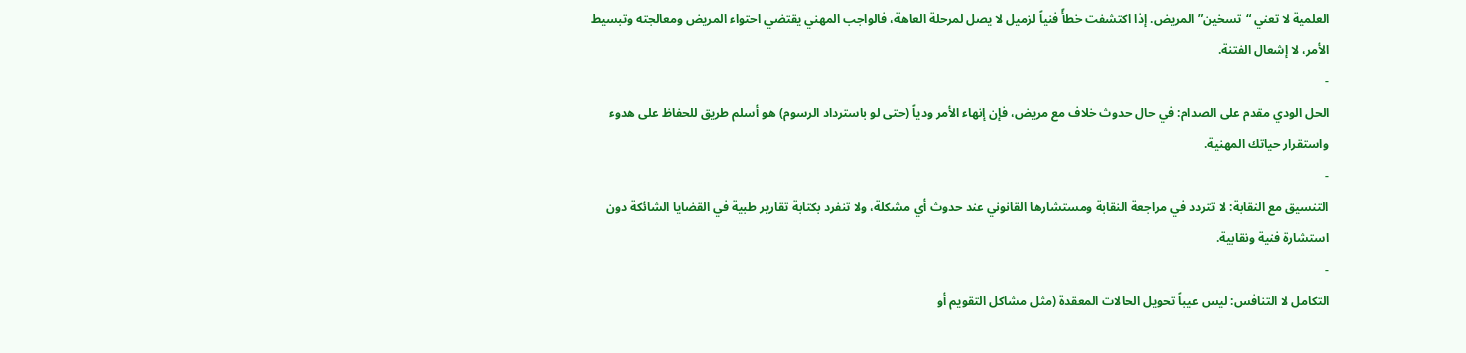العلمية لا تعني “تسخين” المريض. إذا اكتشفت خطأً فنياً لزميل لا يصل لمرحلة العاهة، فالواجب المهني يقتضي احتواء المريض ومعالجته وتبسيط الأمر، لا إشعال الفتنة.
-
الحل الودي مقدم على الصدام: في حال حدوث خلاف مع مريض، فإن إنهاء الأمر ودياً (حتى لو باسترداد الرسوم) هو أسلم طريق للحفاظ على هدوء واستقرار حياتك المهنية.
-
التنسيق مع النقابة: لا تتردد في مراجعة النقابة ومستشارها القانوني عند حدوث أي مشكلة، ولا تنفرد بكتابة تقارير طبية في القضايا الشائكة دون استشارة فنية ونقابية.
-
التكامل لا التنافس: ليس عيباً تحويل الحالات المعقدة (مثل مشاكل التقويم أو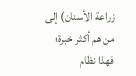زراعة الأسنان) إلى من هم أكثر خبرة؛ فهذا نظام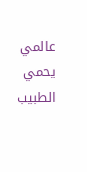عالمي يحمي الطبيب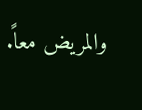والمريض معاً.